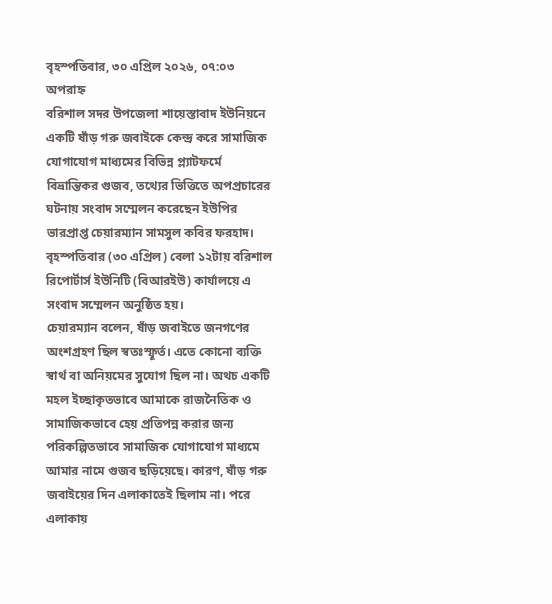বৃহস্পতিবার, ৩০ এপ্রিল ২০২৬, ০৭:০৩ অপরাহ্ন
বরিশাল সদর উপজেলা শায়েস্তাবাদ ইউনিয়নে একটি ষাঁড় গরু জবাইকে কেন্দ্র করে সামাজিক যোগাযোগ মাধ্যমের বিভিন্ন প্ল্যাটফর্মে বিভ্রান্তিকর গুজব, তথ্যের ভিত্তিতে অপপ্রচারের ঘটনায় সংবাদ সম্মেলন করেছেন ইউপির ভারপ্রাপ্ত চেয়ারম্যান সামসুল কবির ফরহাদ। বৃহস্পতিবার (৩০ এপ্রিল) বেলা ১২টায় বরিশাল রিপোর্টার্স ইউনিটি (বিআরইউ) কার্যালয়ে এ সংবাদ সম্মেলন অনুষ্ঠিত হয়।
চেয়ারম্যান বলেন, ষাঁড় জবাইতে জনগণের অংশগ্রহণ ছিল স্বতঃস্ফূর্ত। এতে কোনো ব্যক্তি স্বার্থ বা অনিয়মের সুযোগ ছিল না। অথচ একটি মহল ইচ্ছাকৃতভাবে আমাকে রাজনৈতিক ও সামাজিকভাবে হেয় প্রতিপন্ন করার জন্য পরিকল্পিতভাবে সামাজিক যোগাযোগ মাধ্যমে আমার নামে গুজব ছড়িয়েছে। কারণ, ষাঁড় গরু জবাইয়ের দিন এলাকাতেই ছিলাম না। পরে এলাকায়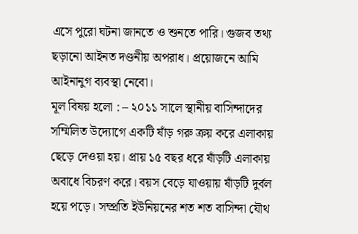এসে পুরো ঘটনা জানতে ও শুনতে পারি। গুজব তথ্য ছড়ানো আইনত দণ্ডনীয় অপরাধ। প্রয়োজনে আমি আইনানুগ ব্যবস্থা নেবো।
মূল বিষয় হলো : – ২০১১ সালে স্থানীয় বাসিন্দাদের সম্মিলিত উদ্যোগে একটি ষাঁড় গরু ক্রয় করে এলাকায় ছেড়ে দেওয়া হয়। প্রায় ১৫ বছর ধরে ষাঁড়টি এলাকায় অবাধে বিচরণ করে। বয়স বেড়ে যাওয়ায় ষাঁড়টি দুর্বল হয়ে পড়ে। সম্প্রতি ইউনিয়নের শত শত বাসিন্দা যৌথ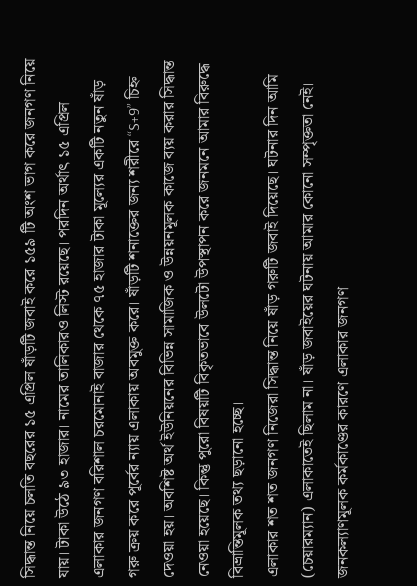সিদ্ধান্ত নিয়ে চলতি বছরের ১৫ এপ্রিল ষাঁড়টি জবাই করে ১৫৯ টি অংশ ভাগ করে জনগণ নিয়ে যায়। টাকা উঠে ৯৩ হাজার। নামের তালিকারও লিস্ট রয়েছে। পরদিন অর্থাৎ ১৫ এপ্রিল এলাকার জনগণ বরিশাল চরমোনাই বাজার থেকে ৭৫ হাজার টাকা মূল্যের একটি নতুন ষাঁড় গরু ক্রয় করে পূর্বের ন্যায় এলাকায় অবমুক্ত করে। ষাঁড়টি শনাক্তের জন্য শরীরে “S+9” চিহ্ন দেওয়া হয়। অবশিষ্ট অর্থ ইউনিয়নের বিভিন্ন সামাজিক ও উন্নয়নমূলক কাজে ব্যয় করার সিদ্ধান্ত নেওয়া হয়েছে। কিন্তু পুরো বিষয়টি বিকৃতভাবে উলটো উপস্থাপন করে জনমনে আমার বিরুদ্ধে বিভ্রান্তিমূলক তথ্য ছড়ানো হচ্ছে।
এলাকার শত শত জনগণ নিজেরা সিদ্ধান্ত নিয়ে ষাঁড় গরুটি জবাই দিয়েছে। ঘটনার দিন আমি (চেয়ারম্যান) এলাকাতেই ছিলাম না। ষাঁড় জবাইয়ের ঘটনায় আমার কোনো সম্পৃক্ততা নেই। জনকল্যাণমূলক কর্মকাণ্ডের কারণে এলাকার জনগণ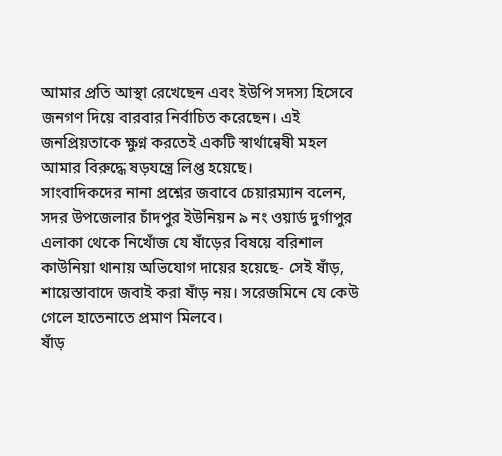আমার প্রতি আস্থা রেখেছেন এবং ইউপি সদস্য হিসেবে জনগণ দিয়ে বারবার নির্বাচিত করেছেন। এই জনপ্রিয়তাকে ক্ষুণ্ন করতেই একটি স্বার্থান্বেষী মহল আমার বিরুদ্ধে ষড়যন্ত্রে লিপ্ত হয়েছে।
সাংবাদিকদের নানা প্রশ্নের জবাবে চেয়ারম্যান বলেন, সদর উপজেলার চাঁদপুর ইউনিয়ন ৯ নং ওয়ার্ড দুর্গাপুর এলাকা থেকে নিখোঁজ যে ষাঁড়ের বিষয়ে বরিশাল কাউনিয়া থানায় অভিযোগ দায়ের হয়েছে- সেই ষাঁড়, শায়েস্তাবাদে জবাই করা ষাঁড় নয়। সরেজমিনে যে কেউ গেলে হাতেনাতে প্রমাণ মিলবে।
ষাঁড়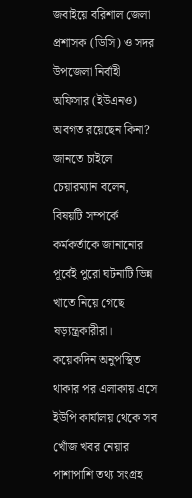জবাইয়ে বরিশাল জেলা প্রশাসক (ডিসি) ও সদর উপজেলা নির্বাহী অফিসার (ইউএনও) অবগত রয়েছেন কিনা? জানতে চাইলে চেয়ারম্যান বলেন, বিষয়টি সম্পর্কে কর্মকর্তাকে জানানোর পূর্বেই পুরো ঘটনাটি ভিন্ন খাতে নিয়ে গেছে ষড়্যন্ত্রকারীরা। কয়েকদিন অনুপস্থিত থাকার পর এলাকায় এসে ইউপি কার্যালয় থেকে সব খোঁজ খবর নেয়ার পাশাপাশি তথ্য সংগ্রহ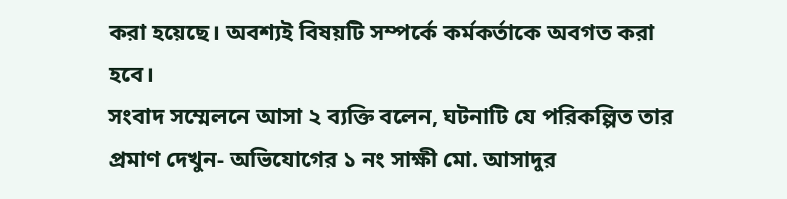করা হয়েছে। অবশ্যই বিষয়টি সম্পর্কে কর্মকর্তাকে অবগত করা হবে।
সংবাদ সম্মেলনে আসা ২ ব্যক্তি বলেন, ঘটনাটি যে পরিকল্পিত তার প্রমাণ দেখুন- অভিযোগের ১ নং সাক্ষী মো. আসাদুর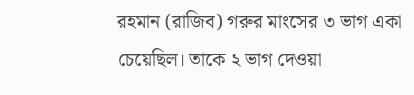রহমান (রাজিব) গরুর মাংসের ৩ ভাগ একা চেয়েছিল। তাকে ২ ভাগ দেওয়া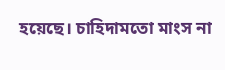হয়েছে। চাহিদামতো মাংস না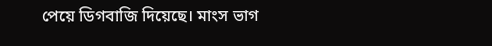পেয়ে ডিগবাজি দিয়েছে। মাংস ভাগ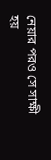নেয়ার পরও সে সাক্ষী হয়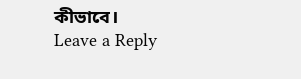কীভাবে।
Leave a Reply